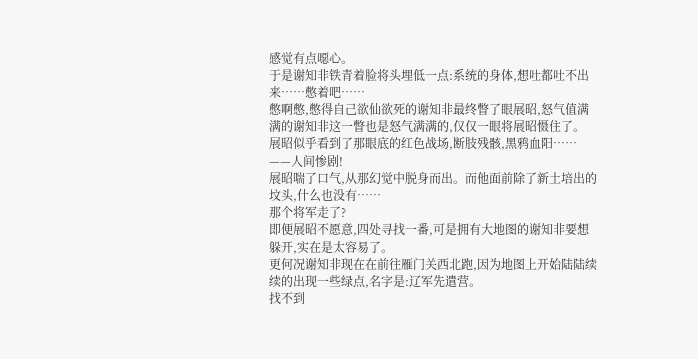感觉有点噁心。
于是谢知非铁青着脸将头埋低一点:系统的身体,想吐都吐不出来……憋着吧……
憋啊憋,憋得自己欲仙欲死的谢知非最终瞥了眼展昭,怒气值满满的谢知非这一瞥也是怒气满满的,仅仅一眼将展昭慑住了。
展昭似乎看到了那眼底的红色战场,断肢残骸,黑鸦血阳……
——人间惨剧!
展昭喘了口气,从那幻觉中脱身而出。而他面前除了新土培出的坟头,什么也没有……
那个将军走了?
即便展昭不愿意,四处寻找一番,可是拥有大地图的谢知非要想躲开,实在是太容易了。
更何况谢知非现在在前往雁门关西北跑,因为地图上开始陆陆续续的出现一些绿点,名字是:辽军先遣营。
找不到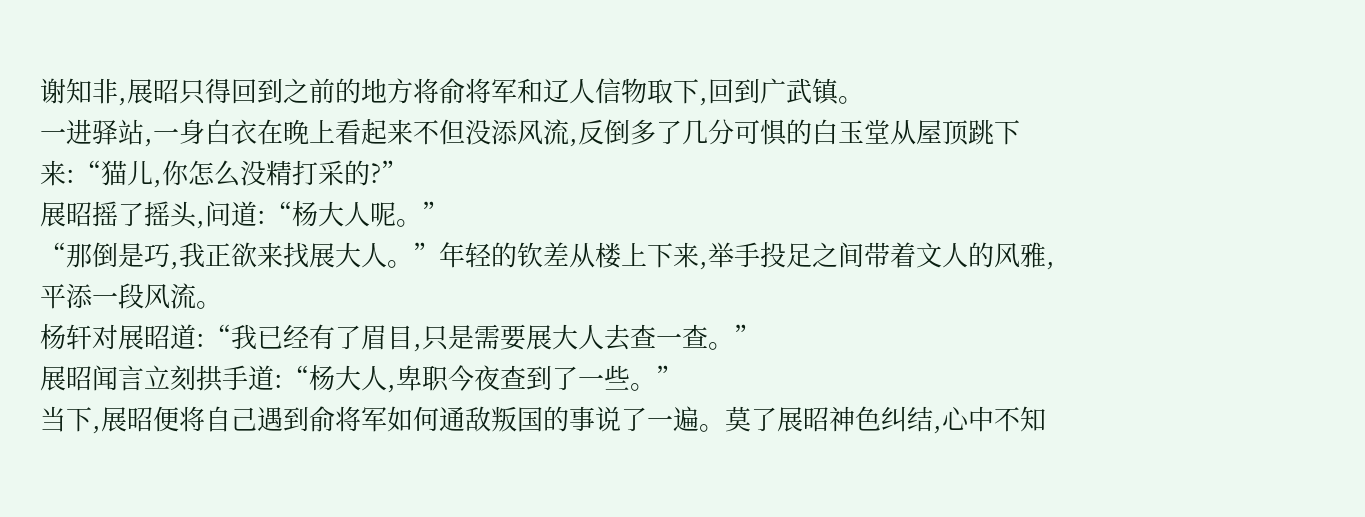谢知非,展昭只得回到之前的地方将俞将军和辽人信物取下,回到广武镇。
一进驿站,一身白衣在晚上看起来不但没添风流,反倒多了几分可惧的白玉堂从屋顶跳下来:“猫儿,你怎么没精打采的?”
展昭摇了摇头,问道:“杨大人呢。”
“那倒是巧,我正欲来找展大人。”年轻的钦差从楼上下来,举手投足之间带着文人的风雅,平添一段风流。
杨轩对展昭道:“我已经有了眉目,只是需要展大人去查一查。”
展昭闻言立刻拱手道:“杨大人,卑职今夜查到了一些。”
当下,展昭便将自己遇到俞将军如何通敌叛国的事说了一遍。莫了展昭神色纠结,心中不知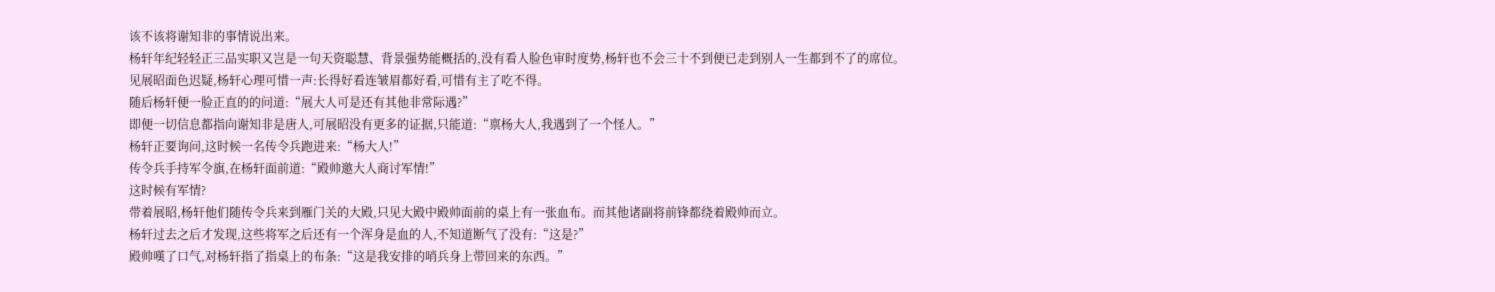该不该将谢知非的事情说出来。
杨轩年纪轻轻正三品实职又岂是一句天资聪慧、背景强势能概括的,没有看人脸色审时度势,杨轩也不会三十不到便已走到别人一生都到不了的席位。
见展昭面色迟疑,杨轩心理可惜一声:长得好看连皱眉都好看,可惜有主了吃不得。
随后杨轩便一脸正直的的问道:“展大人可是还有其他非常际遇?”
即便一切信息都指向谢知非是唐人,可展昭没有更多的证据,只能道:“禀杨大人,我遇到了一个怪人。”
杨轩正要询问,这时候一名传令兵跑进来:“杨大人!”
传令兵手持军令旗,在杨轩面前道:“殿帅邀大人商讨军情!”
这时候有军情?
带着展昭,杨轩他们随传令兵来到雁门关的大殿,只见大殿中殿帅面前的桌上有一张血布。而其他诸副将前锋都绕着殿帅而立。
杨轩过去之后才发现,这些将军之后还有一个浑身是血的人,不知道断气了没有:“这是?”
殿帅嘆了口气,对杨轩指了指桌上的布条:“这是我安排的哨兵身上带回来的东西。”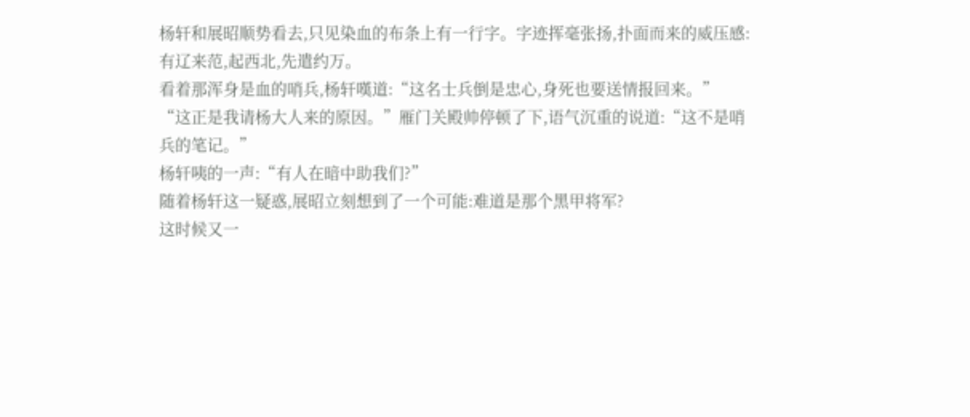杨轩和展昭顺势看去,只见染血的布条上有一行字。字迹挥毫张扬,扑面而来的威压感:
有辽来范,起西北,先遣约万。
看着那浑身是血的哨兵,杨轩嘆道:“这名士兵倒是忠心,身死也要送情报回来。”
“这正是我请杨大人来的原因。”雁门关殿帅停顿了下,语气沉重的说道:“这不是哨兵的笔记。”
杨轩咦的一声:“有人在暗中助我们?”
随着杨轩这一疑惑,展昭立刻想到了一个可能:难道是那个黑甲将军?
这时候又一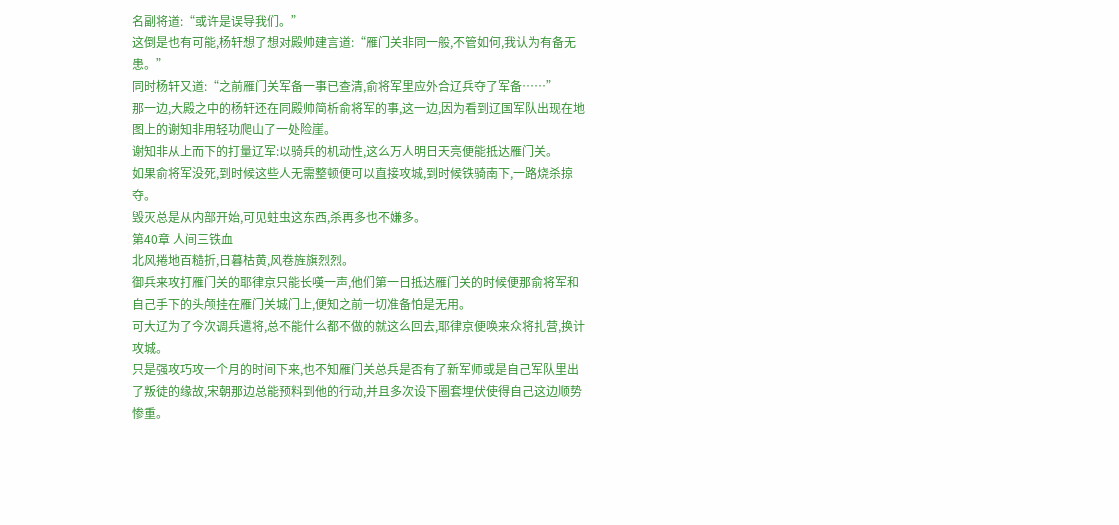名副将道:“或许是误导我们。”
这倒是也有可能,杨轩想了想对殿帅建言道:“雁门关非同一般,不管如何,我认为有备无患。”
同时杨轩又道:“之前雁门关军备一事已查清,俞将军里应外合辽兵夺了军备……”
那一边,大殿之中的杨轩还在同殿帅简析俞将军的事,这一边,因为看到辽国军队出现在地图上的谢知非用轻功爬山了一处险崖。
谢知非从上而下的打量辽军:以骑兵的机动性,这么万人明日天亮便能抵达雁门关。
如果俞将军没死,到时候这些人无需整顿便可以直接攻城,到时候铁骑南下,一路烧杀掠夺。
毁灭总是从内部开始,可见蛀虫这东西,杀再多也不嫌多。
第40章 人间三铁血
北风捲地百糙折,日暮枯黄,风卷旌旗烈烈。
御兵来攻打雁门关的耶律京只能长嘆一声,他们第一日抵达雁门关的时候便那俞将军和自己手下的头颅挂在雁门关城门上,便知之前一切准备怕是无用。
可大辽为了今次调兵遣将,总不能什么都不做的就这么回去,耶律京便唤来众将扎营,换计攻城。
只是强攻巧攻一个月的时间下来,也不知雁门关总兵是否有了新军师或是自己军队里出了叛徒的缘故,宋朝那边总能预料到他的行动,并且多次设下圈套埋伏使得自己这边顺势惨重。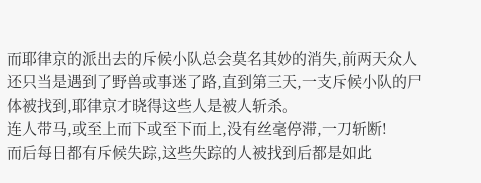而耶律京的派出去的斥候小队总会莫名其妙的消失,前两天众人还只当是遇到了野兽或事迷了路,直到第三天,一支斥候小队的尸体被找到,耶律京才晓得这些人是被人斩杀。
连人带马,或至上而下或至下而上,没有丝毫停滞,一刀斩断!
而后每日都有斥候失踪,这些失踪的人被找到后都是如此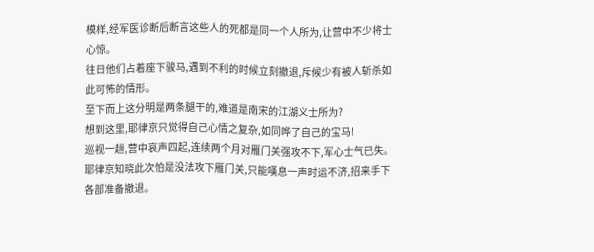模样,经军医诊断后断言这些人的死都是同一个人所为,让营中不少将士心惊。
往日他们占着座下骏马,遇到不利的时候立刻撤退,斥候少有被人斩杀如此可怖的情形。
至下而上这分明是两条腿干的,难道是南宋的江湖义士所为?
想到这里,耶律京只觉得自己心情之复杂,如同哗了自己的宝马!
巡视一趟,营中哀声四起,连续两个月对雁门关强攻不下,军心士气已失。耶律京知晓此次怕是没法攻下雁门关,只能嘆息一声时运不济,招来手下各部准备撤退。